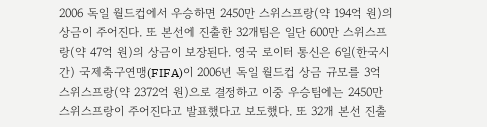2006 독일 월드컵에서 우승하면 2450만 스위스프랑(약 194억 원)의 상금이 주어진다. 또 본선에 진출한 32개팀은 일단 600만 스위스프랑(약 47억 원)의 상금이 보장된다. 영국 로이터 통신은 6일(한국시간) 국제축구연맹(FIFA)이 2006년 독일 월드컵 상금 규모를 3억 스위스프랑(약 2372억 원)으로 결정하고 이중 우승팀에는 2450만 스위스프랑이 주어진다고 발표했다고 보도했다. 또 32개 본선 진출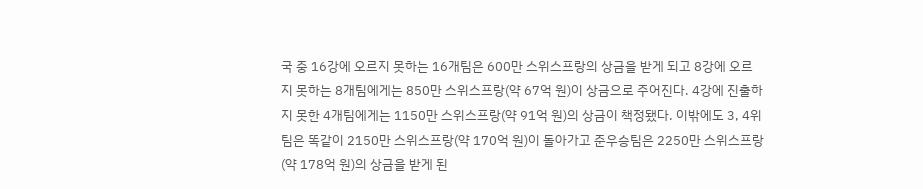국 중 16강에 오르지 못하는 16개팀은 600만 스위스프랑의 상금을 받게 되고 8강에 오르지 못하는 8개팀에게는 850만 스위스프랑(약 67억 원)이 상금으로 주어진다. 4강에 진출하지 못한 4개팀에게는 1150만 스위스프랑(약 91억 원)의 상금이 책정됐다. 이밖에도 3, 4위팀은 똑같이 2150만 스위스프랑(약 170억 원)이 돌아가고 준우승팀은 2250만 스위스프랑(약 178억 원)의 상금을 받게 된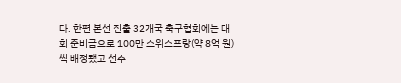다. 한편 본선 진출 32개국 축구협회에는 대회 준비금으로 100만 스위스프랑(약 8억 원)씩 배정됐고 선수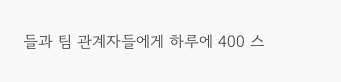들과 팀 관계자들에게 하루에 400 스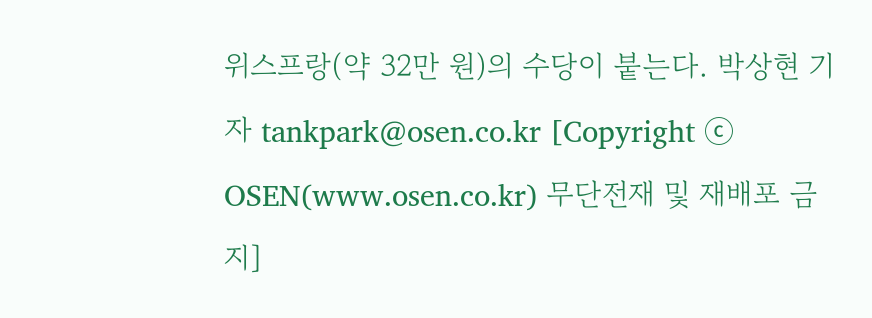위스프랑(약 32만 원)의 수당이 붙는다. 박상현 기자 tankpark@osen.co.kr [Copyright ⓒ OSEN(www.osen.co.kr) 무단전재 및 재배포 금지]